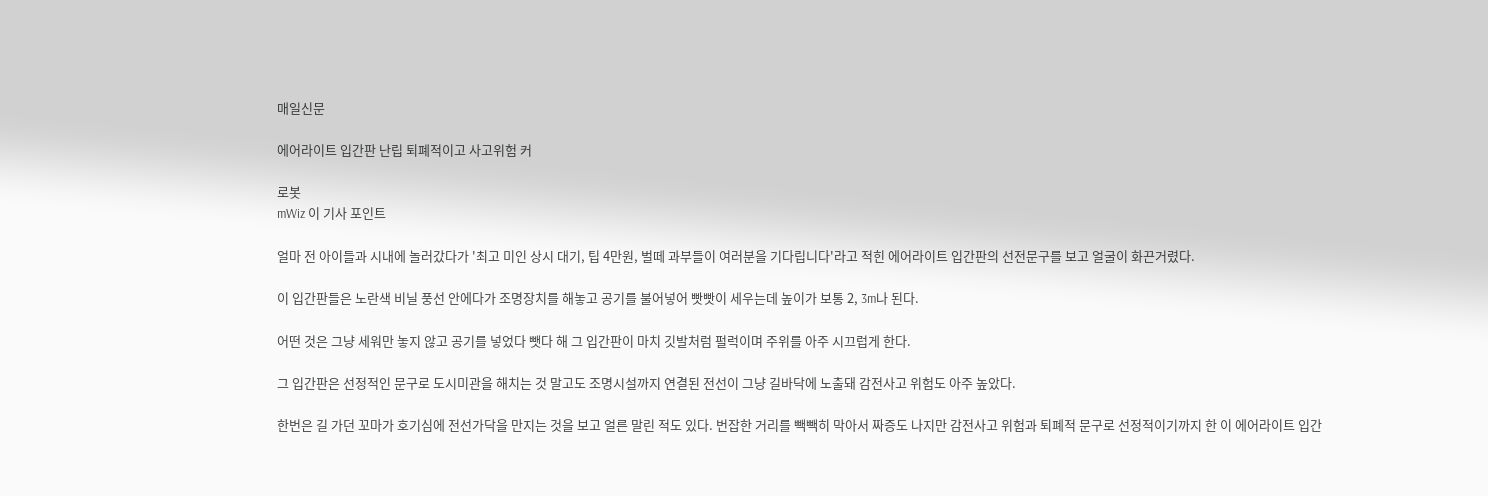매일신문

에어라이트 입간판 난립 퇴폐적이고 사고위험 커

로봇
mWiz 이 기사 포인트

얼마 전 아이들과 시내에 놀러갔다가 '최고 미인 상시 대기, 팁 4만원, 벌떼 과부들이 여러분을 기다립니다'라고 적힌 에어라이트 입간판의 선전문구를 보고 얼굴이 화끈거렸다.

이 입간판들은 노란색 비닐 풍선 안에다가 조명장치를 해놓고 공기를 불어넣어 빳빳이 세우는데 높이가 보통 2, 3m나 된다.

어떤 것은 그냥 세워만 놓지 않고 공기를 넣었다 뺏다 해 그 입간판이 마치 깃발처럼 펄럭이며 주위를 아주 시끄럽게 한다.

그 입간판은 선정적인 문구로 도시미관을 해치는 것 말고도 조명시설까지 연결된 전선이 그냥 길바닥에 노출돼 감전사고 위험도 아주 높았다.

한번은 길 가던 꼬마가 호기심에 전선가닥을 만지는 것을 보고 얼른 말린 적도 있다. 번잡한 거리를 빽빽히 막아서 짜증도 나지만 감전사고 위험과 퇴폐적 문구로 선정적이기까지 한 이 에어라이트 입간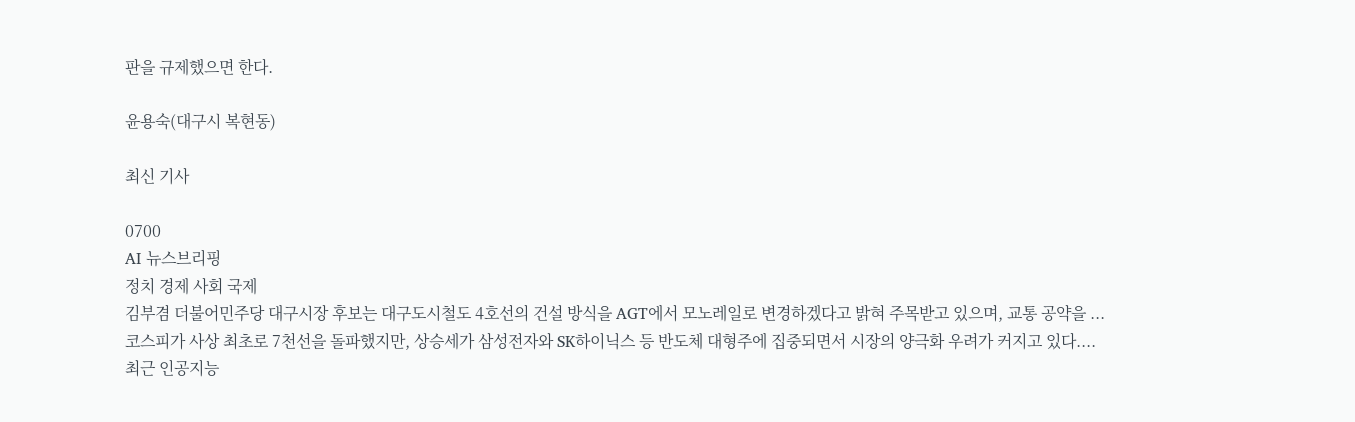판을 규제했으면 한다.

윤용숙(대구시 복현동)

최신 기사

0700
AI 뉴스브리핑
정치 경제 사회 국제
김부겸 더불어민주당 대구시장 후보는 대구도시철도 4호선의 건설 방식을 AGT에서 모노레일로 변경하겠다고 밝혀 주목받고 있으며, 교통 공약을 ...
코스피가 사상 최초로 7천선을 돌파했지만, 상승세가 삼성전자와 SK하이닉스 등 반도체 대형주에 집중되면서 시장의 양극화 우려가 커지고 있다....
최근 인공지능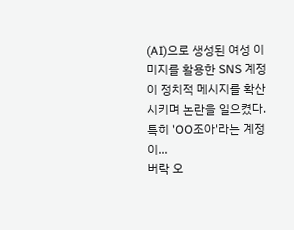(AI)으로 생성된 여성 이미지를 활용한 SNS 계정이 정치적 메시지를 확산시키며 논란을 일으켰다. 특히 'OO조아'라는 계정이...
버락 오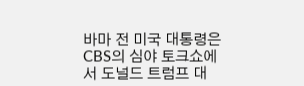바마 전 미국 대통령은 CBS의 심야 토크쇼에서 도널드 트럼프 대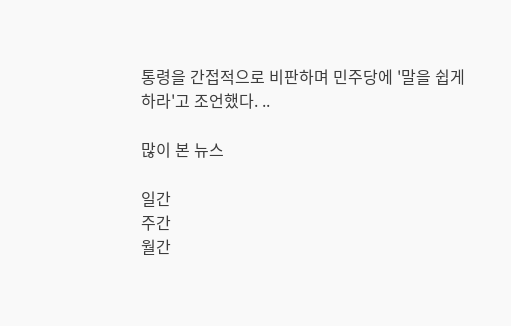통령을 간접적으로 비판하며 민주당에 '말을 쉽게 하라'고 조언했다. ..

많이 본 뉴스

일간
주간
월간